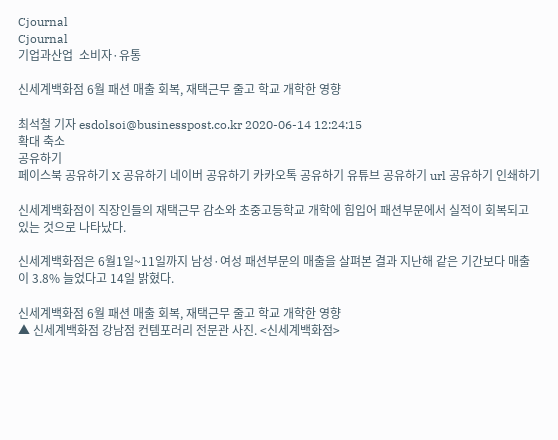Cjournal
Cjournal
기업과산업  소비자·유통

신세계백화점 6월 패션 매출 회복, 재택근무 줄고 학교 개학한 영향

최석철 기자 esdolsoi@businesspost.co.kr 2020-06-14 12:24:15
확대 축소
공유하기
페이스북 공유하기 X 공유하기 네이버 공유하기 카카오톡 공유하기 유튜브 공유하기 url 공유하기 인쇄하기

신세계백화점이 직장인들의 재택근무 감소와 초중고등학교 개학에 힘입어 패션부문에서 실적이 회복되고 있는 것으로 나타났다.

신세계백화점은 6월1일~11일까지 남성·여성 패션부문의 매출을 살펴본 결과 지난해 같은 기간보다 매출이 3.8% 늘었다고 14일 밝혔다.

신세계백화점 6월 패션 매출 회복, 재택근무 줄고 학교 개학한 영향
▲ 신세계백화점 강남점 컨템포러리 전문관 사진. <신세계백화점>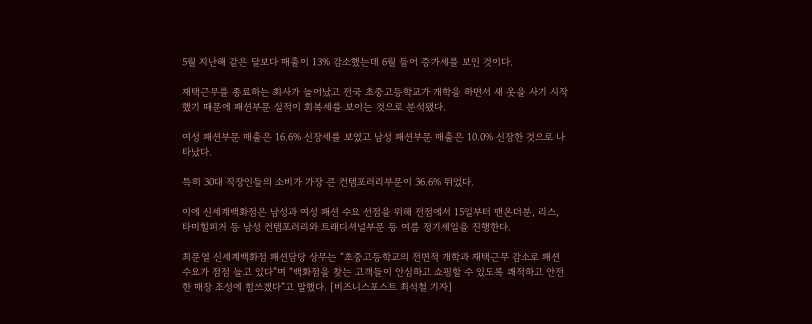5월 지난해 같은 달보다 매출이 13% 감소했는데 6월 들어 증가세를 보인 것이다.

재택근무를 종료하는 회사가 늘어났고 전국 초중고등학교가 개학을 하면서 새 옷을 사기 시작했기 때문에 패션부문 실적이 회복세를 보이는 것으로 분석됐다.

여성 패션부문 매출은 16.6% 신장세를 보였고 남성 패션부문 매출은 10.0% 신장한 것으로 나타났다.

특히 30대 직장인들의 소비가 가장 큰 컨템포러리부문이 36.6% 뛰었다.

이에 신세계백화점은 남성과 여성 패션 수요 선점을 위해 전점에서 15일부터 맨온더분, 리스, 타미힐피거 등 남성 컨템포러리와 트래디셔널부문 등 여름 정기세일을 진행한다.

최문열 신세계백화점 패션담당 상무는 “초중고등학교의 전면적 개학과 재택근무 감소로 패션 수요가 점점 늘고 있다”며 “백화점을 찾는 고객들이 안심하고 쇼핑할 수 있도록 쾌적하고 안전한 매장 조성에 힘쓰겠다”고 말했다. [비즈니스포스트 최석철 기자]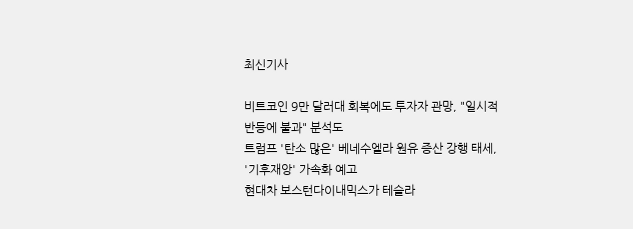최신기사

비트코인 9만 달러대 회복에도 투자자 관망, "일시적 반등에 불과" 분석도
트럼프 '탄소 많은' 베네수엘라 원유 증산 강행 태세, '기후재앙' 가속화 예고
현대차 보스턴다이내믹스가 테슬라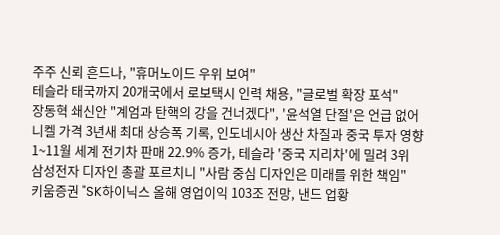주주 신뢰 흔드나, "휴머노이드 우위 보여"
테슬라 태국까지 20개국에서 로보택시 인력 채용, "글로벌 확장 포석"
장동혁 쇄신안 "계엄과 탄핵의 강을 건너겠다", '윤석열 단절'은 언급 없어
니켈 가격 3년새 최대 상승폭 기록, 인도네시아 생산 차질과 중국 투자 영향
1~11월 세계 전기차 판매 22.9% 증가, 테슬라 '중국 지리차'에 밀려 3위
삼성전자 디자인 총괄 포르치니 "사람 중심 디자인은 미래를 위한 책임"
키움증권 "SK하이닉스 올해 영업이익 103조 전망, 낸드 업황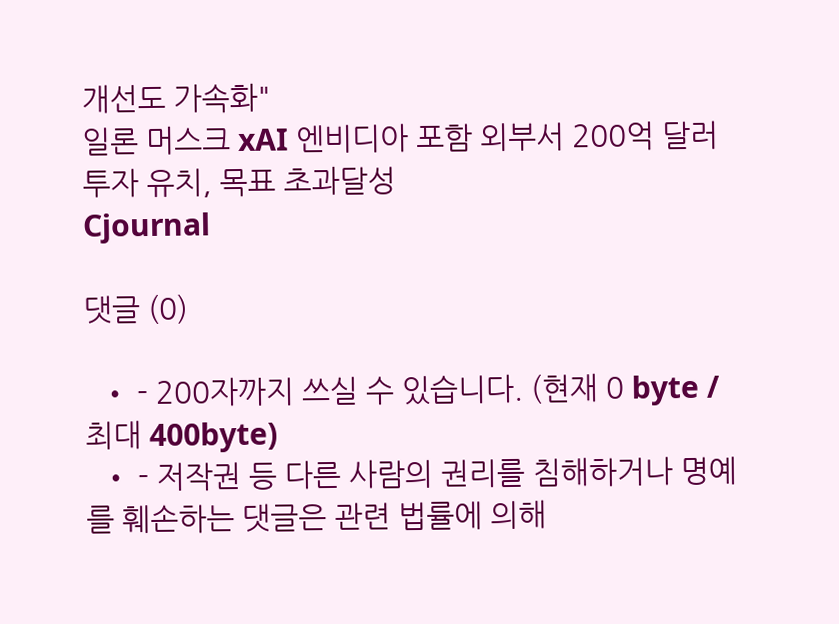개선도 가속화"
일론 머스크 xAI 엔비디아 포함 외부서 200억 달러 투자 유치, 목표 초과달성
Cjournal

댓글 (0)

  • - 200자까지 쓰실 수 있습니다. (현재 0 byte / 최대 400byte)
  • - 저작권 등 다른 사람의 권리를 침해하거나 명예를 훼손하는 댓글은 관련 법률에 의해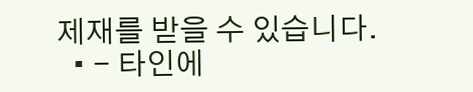제재를 받을 수 있습니다.
  • - 타인에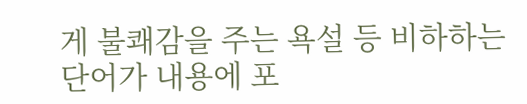게 불쾌감을 주는 욕설 등 비하하는 단어가 내용에 포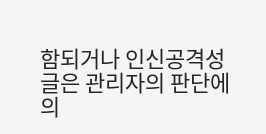함되거나 인신공격성 글은 관리자의 판단에 의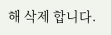해 삭제 합니다.